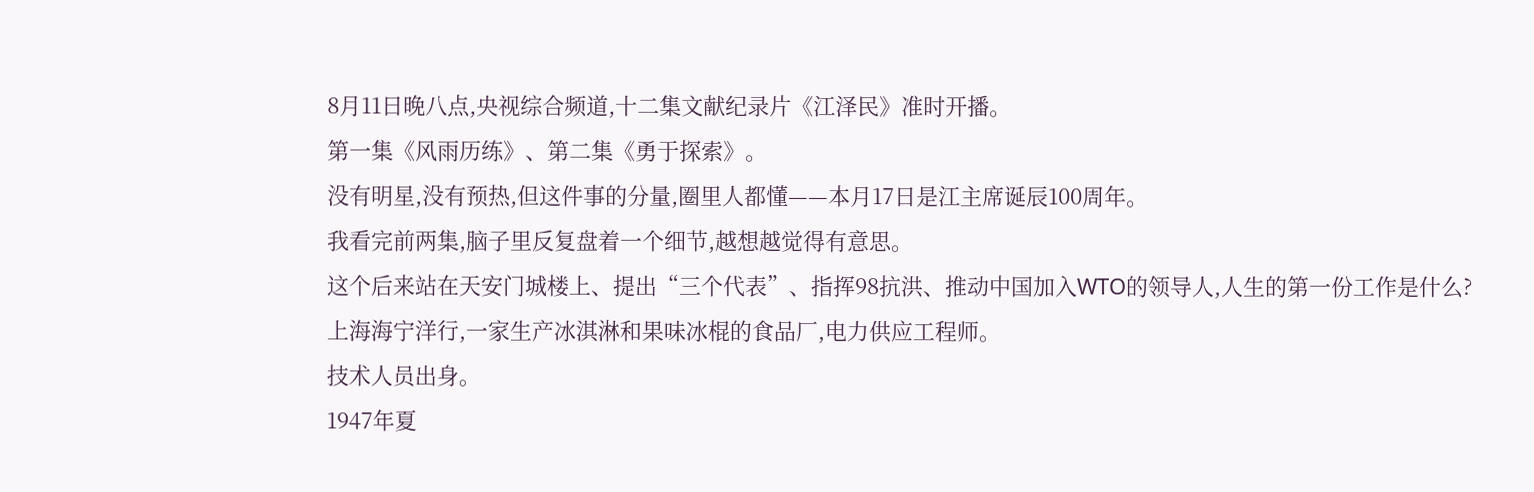8月11日晚八点,央视综合频道,十二集文献纪录片《江泽民》准时开播。
第一集《风雨历练》、第二集《勇于探索》。
没有明星,没有预热,但这件事的分量,圈里人都懂——本月17日是江主席诞辰100周年。
我看完前两集,脑子里反复盘着一个细节,越想越觉得有意思。
这个后来站在天安门城楼上、提出“三个代表”、指挥98抗洪、推动中国加入WTO的领导人,人生的第一份工作是什么?
上海海宁洋行,一家生产冰淇淋和果味冰棍的食品厂,电力供应工程师。
技术人员出身。
1947年夏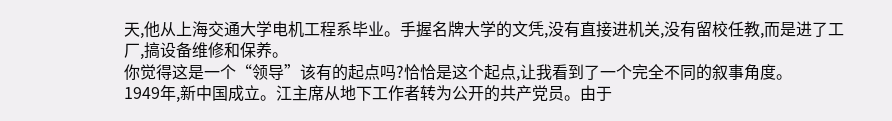天,他从上海交通大学电机工程系毕业。手握名牌大学的文凭,没有直接进机关,没有留校任教,而是进了工厂,搞设备维修和保养。
你觉得这是一个“领导”该有的起点吗?恰恰是这个起点,让我看到了一个完全不同的叙事角度。
1949年,新中国成立。江主席从地下工作者转为公开的共产党员。由于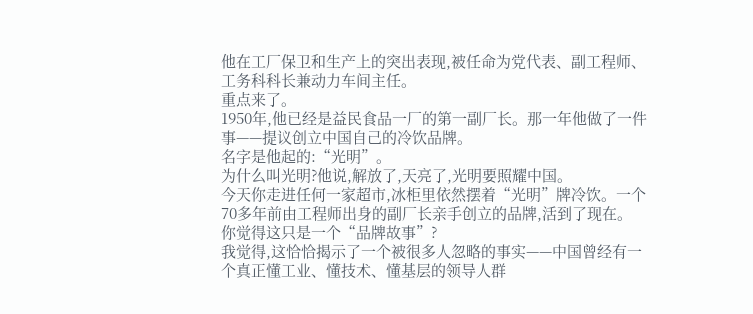他在工厂保卫和生产上的突出表现,被任命为党代表、副工程师、工务科科长兼动力车间主任。
重点来了。
1950年,他已经是益民食品一厂的第一副厂长。那一年他做了一件事——提议创立中国自己的冷饮品牌。
名字是他起的:“光明”。
为什么叫光明?他说,解放了,天亮了,光明要照耀中国。
今天你走进任何一家超市,冰柜里依然摆着“光明”牌冷饮。一个70多年前由工程师出身的副厂长亲手创立的品牌,活到了现在。
你觉得这只是一个“品牌故事”?
我觉得,这恰恰揭示了一个被很多人忽略的事实——中国曾经有一个真正懂工业、懂技术、懂基层的领导人群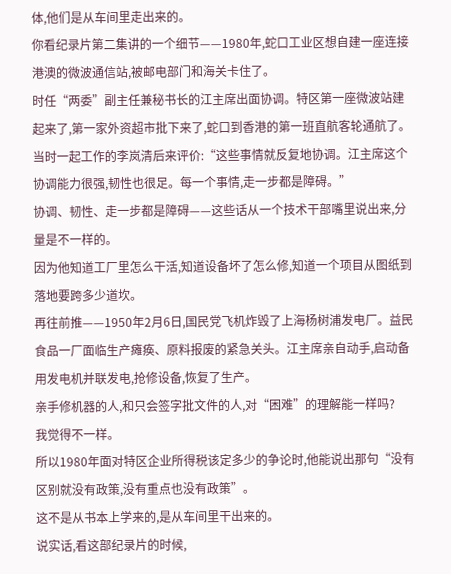体,他们是从车间里走出来的。
你看纪录片第二集讲的一个细节——1980年,蛇口工业区想自建一座连接港澳的微波通信站,被邮电部门和海关卡住了。
时任“两委”副主任兼秘书长的江主席出面协调。特区第一座微波站建起来了,第一家外资超市批下来了,蛇口到香港的第一班直航客轮通航了。
当时一起工作的李岚清后来评价:“这些事情就反复地协调。江主席这个协调能力很强,韧性也很足。每一个事情,走一步都是障碍。”
协调、韧性、走一步都是障碍——这些话从一个技术干部嘴里说出来,分量是不一样的。
因为他知道工厂里怎么干活,知道设备坏了怎么修,知道一个项目从图纸到落地要跨多少道坎。
再往前推——1950年2月6日,国民党飞机炸毁了上海杨树浦发电厂。益民食品一厂面临生产瘫痪、原料报废的紧急关头。江主席亲自动手,启动备用发电机并联发电,抢修设备,恢复了生产。
亲手修机器的人,和只会签字批文件的人,对“困难”的理解能一样吗?
我觉得不一样。
所以1980年面对特区企业所得税该定多少的争论时,他能说出那句“没有区别就没有政策,没有重点也没有政策”。
这不是从书本上学来的,是从车间里干出来的。
说实话,看这部纪录片的时候,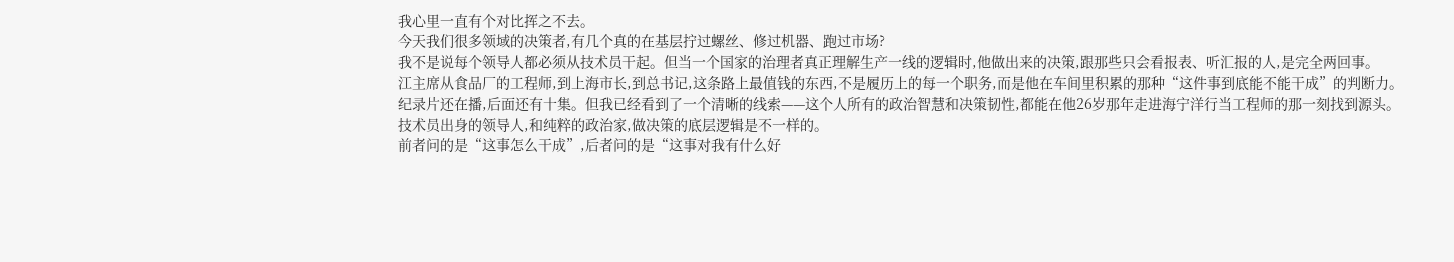我心里一直有个对比挥之不去。
今天我们很多领域的决策者,有几个真的在基层拧过螺丝、修过机器、跑过市场?
我不是说每个领导人都必须从技术员干起。但当一个国家的治理者真正理解生产一线的逻辑时,他做出来的决策,跟那些只会看报表、听汇报的人,是完全两回事。
江主席从食品厂的工程师,到上海市长,到总书记,这条路上最值钱的东西,不是履历上的每一个职务,而是他在车间里积累的那种“这件事到底能不能干成”的判断力。
纪录片还在播,后面还有十集。但我已经看到了一个清晰的线索——这个人所有的政治智慧和决策韧性,都能在他26岁那年走进海宁洋行当工程师的那一刻找到源头。
技术员出身的领导人,和纯粹的政治家,做决策的底层逻辑是不一样的。
前者问的是“这事怎么干成”,后者问的是“这事对我有什么好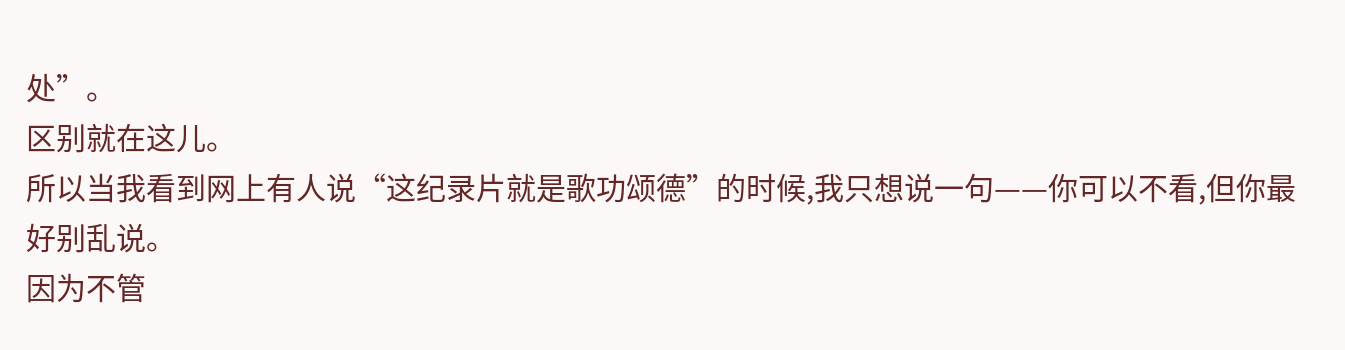处”。
区别就在这儿。
所以当我看到网上有人说“这纪录片就是歌功颂德”的时候,我只想说一句——你可以不看,但你最好别乱说。
因为不管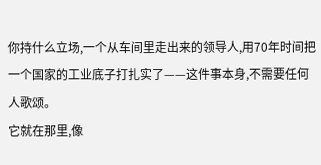你持什么立场,一个从车间里走出来的领导人,用70年时间把一个国家的工业底子打扎实了——这件事本身,不需要任何人歌颂。
它就在那里,像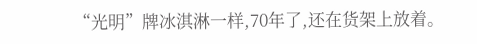“光明”牌冰淇淋一样,70年了,还在货架上放着。